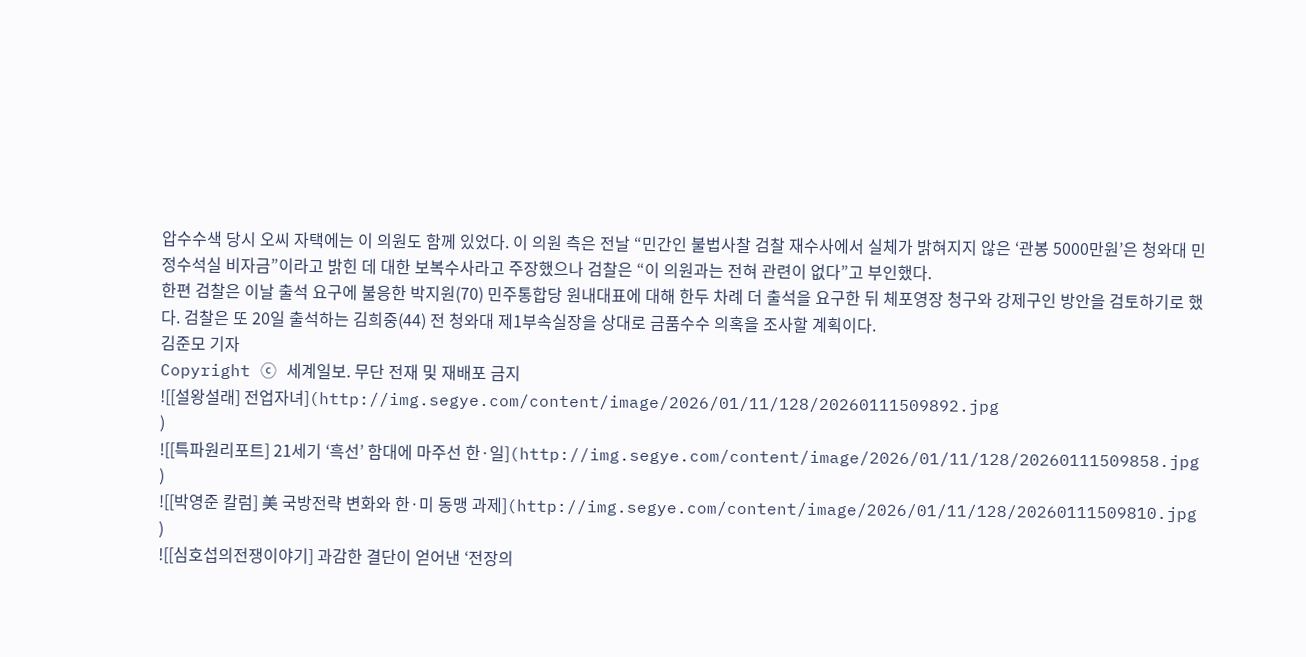압수수색 당시 오씨 자택에는 이 의원도 함께 있었다. 이 의원 측은 전날 “민간인 불법사찰 검찰 재수사에서 실체가 밝혀지지 않은 ‘관봉 5000만원’은 청와대 민정수석실 비자금”이라고 밝힌 데 대한 보복수사라고 주장했으나 검찰은 “이 의원과는 전혀 관련이 없다”고 부인했다.
한편 검찰은 이날 출석 요구에 불응한 박지원(70) 민주통합당 원내대표에 대해 한두 차례 더 출석을 요구한 뒤 체포영장 청구와 강제구인 방안을 검토하기로 했다. 검찰은 또 20일 출석하는 김희중(44) 전 청와대 제1부속실장을 상대로 금품수수 의혹을 조사할 계획이다.
김준모 기자
Copyright ⓒ 세계일보. 무단 전재 및 재배포 금지
![[설왕설래] 전업자녀](http://img.segye.com/content/image/2026/01/11/128/20260111509892.jpg
)
![[특파원리포트] 21세기 ‘흑선’ 함대에 마주선 한·일](http://img.segye.com/content/image/2026/01/11/128/20260111509858.jpg
)
![[박영준 칼럼] 美 국방전략 변화와 한·미 동맹 과제](http://img.segye.com/content/image/2026/01/11/128/20260111509810.jpg
)
![[심호섭의전쟁이야기] 과감한 결단이 얻어낸 ‘전장의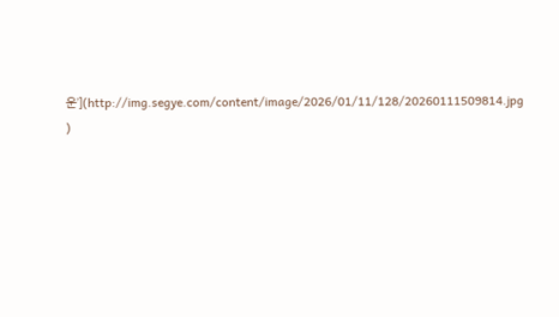운’](http://img.segye.com/content/image/2026/01/11/128/20260111509814.jpg
)